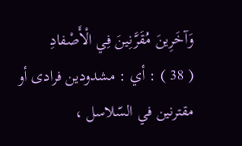وَآخَرِينَ مُقَرَّنِينَ فِي الْأَصْفادِ
( 38 ) : أي : مشدودين فرادى أو مقترنين في السّلاسل ،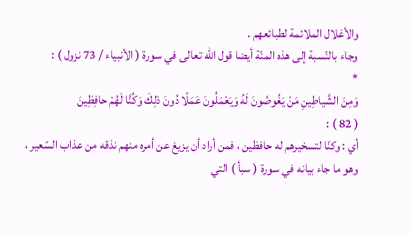والأغلال الملائمة لطبائعهم .
وجاء بالنّسبة إلى هذه المنّة أيضا قول اللّه تعالى في سورة ( الأنبياء / 73 نزول ) :
*
وَمِنَ الشَّياطِينِ مَنْ يَغُوصُونَ لَهُ وَيَعْمَلُونَ عَمَلًا دُونَ ذلِكَ وَكُنَّا لَهُمْ حافِظِينَ
( 82 ) :
أي : وكنّا لتسخيرهم له حافظين ، فمن أراد أن يزيغ عن أمره منهم نذقه من عذاب السّعير ، وهو ما جاء بيانه في سورة ( سبأ ) التي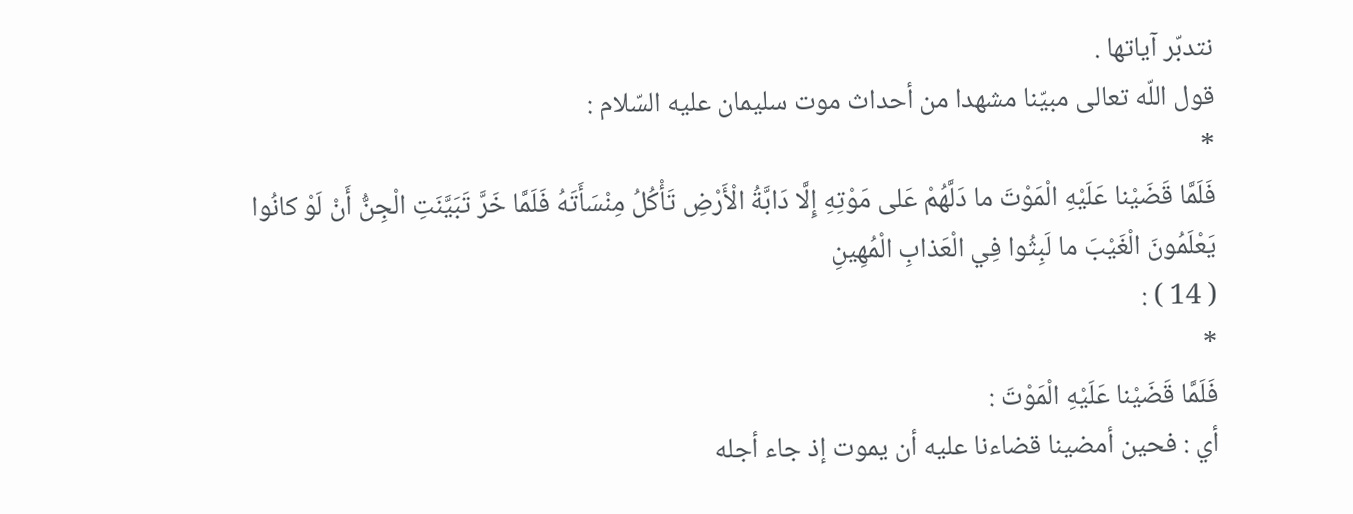نتدبّر آياتها .
قول اللّه تعالى مبيّنا مشهدا من أحداث موت سليمان عليه السّلام :
*
فَلَمَّا قَضَيْنا عَلَيْهِ الْمَوْتَ ما دَلَّهُمْ عَلى مَوْتِهِ إِلَّا دَابَّةُ الْأَرْضِ تَأْكُلُ مِنْسَأَتَهُ فَلَمَّا خَرَّ تَبَيَّنَتِ الْجِنُّ أَنْ لَوْ كانُوا يَعْلَمُونَ الْغَيْبَ ما لَبِثُوا فِي الْعَذابِ الْمُهِينِ
( 14 ) :
*
فَلَمَّا قَضَيْنا عَلَيْهِ الْمَوْتَ :
أي : فحين أمضينا قضاءنا عليه أن يموت إذ جاء أجله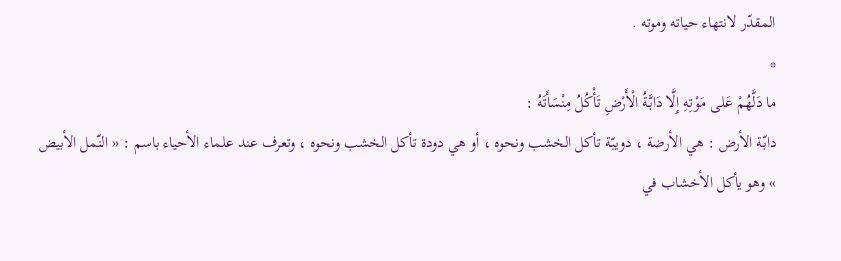المقدّر لانتهاء حياته وموته .
*
ما دَلَّهُمْ عَلى مَوْتِهِ إِلَّا دَابَّةُ الْأَرْضِ تَأْكُلُ مِنْسَأَتَهُ :
دابّة الأرض : هي الأرضة ، دويبّة تأكل الخشب ونحوه ، أو هي دودة تأكل الخشب ونحوه ، وتعرف عند علماء الأحياء باسم : « النّمل الأبيض » وهو يأكل الأخشاب في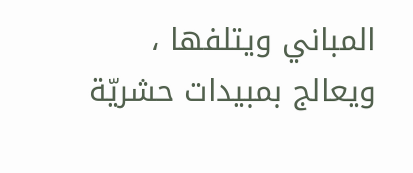المباني ويتلفها ، ويعالج بمبيدات حشريّة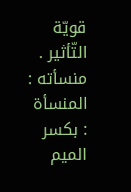قويّة التّأثير .
منسأته : المنسأة : بكسر الميم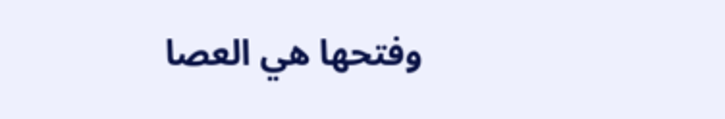وفتحها هي العصا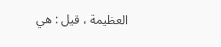العظيمة ، قيل : هي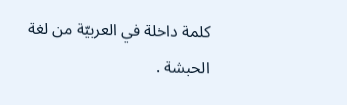كلمة داخلة في العربيّة من لغة الحبشة .